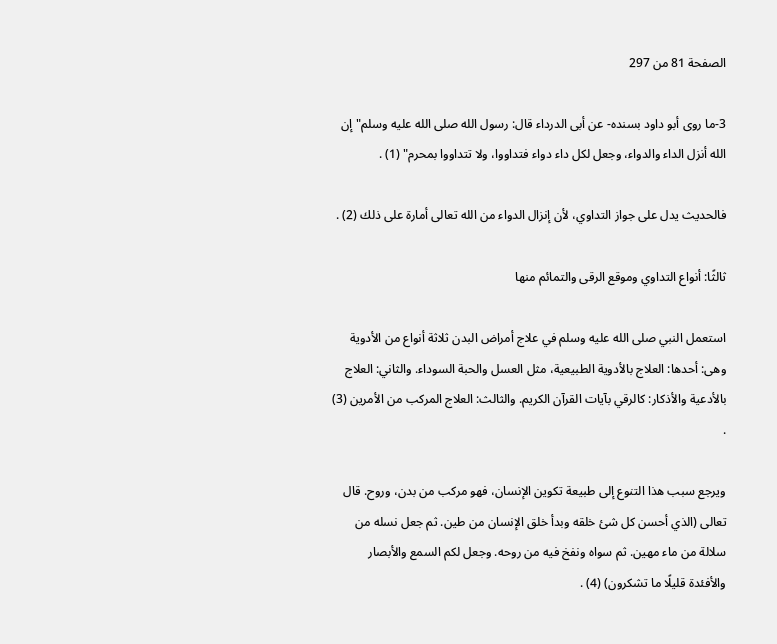الصفحة 81 من 297

3-ما روى أبو داود بسنده- عن أبى الدرداء قال: رسول الله صلى الله عليه وسلم"إن الله أنزل الداء والدواء، وجعل لكل داء دواء فتداووا، ولا تتداووا بمحرم" (1) .

فالحديث يدل على جواز التداوي، لأن إنزال الدواء من الله تعالى أمارة على ذلك (2) .

ثالثًا: أنواع التداوي وموقع الرقى والتمائم منها

استعمل النبي صلى الله عليه وسلم في علاج أمراض البدن ثلاثة أنواع من الأدوية وهى: أحدها: العلاج بالأدوية الطبيعية، مثل العسل والحبة السوداء. والثاني: العلاج بالأدعية والأذكار: كالرقي بآيات القرآن الكريم. والثالث: العلاج المركب من الأمرين (3) .

ويرجع سبب هذا التنوع إلى طبيعة تكوين الإنسان، فهو مركب من بدن، وروح. قال تعالى (الذي أحسن كل شئ خلقه وبدأ خلق الإنسان من طين. ثم جعل نسله من سلالة من ماء مهين. ثم سواه ونفخ فيه من روحه. وجعل لكم السمع والأبصار والأفئدة قليلًا ما تشكرون) (4) .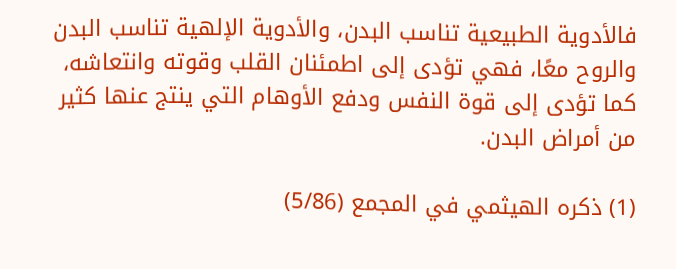فالأدوية الطبيعية تناسب البدن، والأدوية الإلهية تناسب البدن والروح معًا، فهي تؤدى إلى اطمئنان القلب وقوته وانتعاشه، كما تؤدى إلى قوة النفس ودفع الأوهام التي ينتج عنها كثير من أمراض البدن.

(1) ذكره الهيثمي في المجمع (5/86)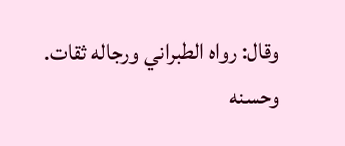وقال: رواه الطبراني ورجاله ثقات. وحسنه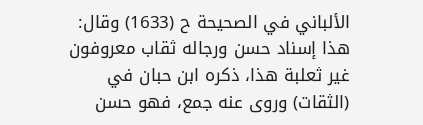الألباني في الصحيحة ح (1633) وقال: هذا إسناد حسن ورجاله ثقاب معروفون غير ثعلبة هذا، ذكره ابن حبان في (الثقات) وروى عنه جمع، فهو حسن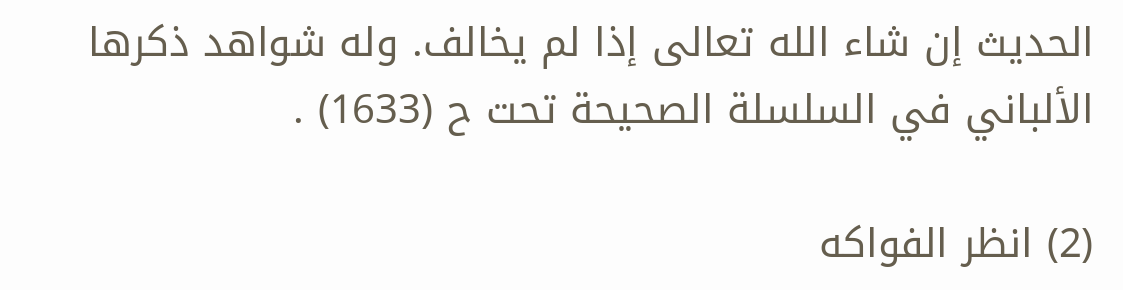الحديث إن شاء الله تعالى إذا لم يخالف. وله شواهد ذكرها الألباني في السلسلة الصحيحة تحت ح (1633) .

(2) انظر الفواكه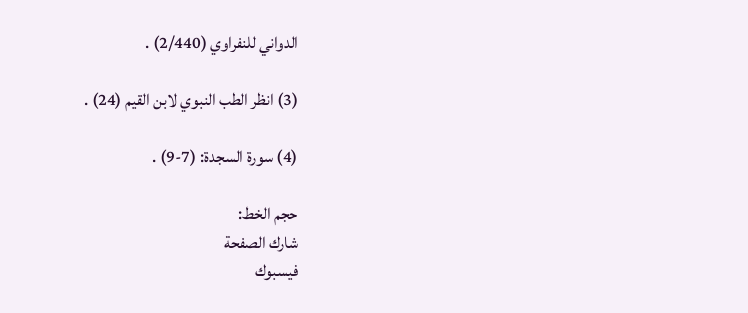الدواني للنفراوي (2/440) .

(3) انظر الطب النبوي لابن القيم (24) .

(4) سورة السجدة: (7-9) .

حجم الخط:
شارك الصفحة
فيسبوك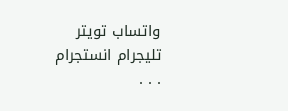واتساب تويتر تليجرام انستجرام
. . .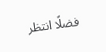فضلًا انتظر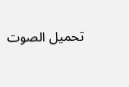تحميل الصوت